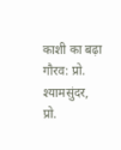काशी का बढ़ा गौरव: प्रो. श्यामसुंदर, प्रो.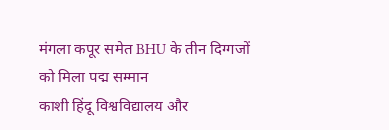मंगला कपूर समेत BHU के तीन दिग्गजों को मिला पद्म सम्मान
काशी हिंदू विश्वविद्यालय और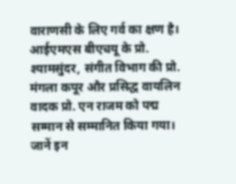वाराणसी के लिए गर्व का क्षण है। आईएमएस बीएचयू के प्रो. श्यामसुंदर, संगीत विभाग की प्रो. मंगला कपूर और प्रसिद्ध वायलिन वादक प्रो. एन राजम को पद्म सम्मान से सम्मानित किया गया। जानें इन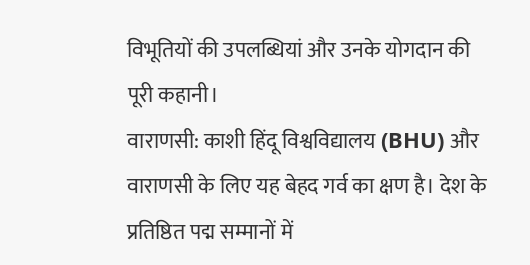विभूतियों की उपलब्धियां और उनके योगदान की पूरी कहानी।
वाराणसी: काशी हिंदू विश्वविद्यालय (BHU) और वाराणसी के लिए यह बेहद गर्व का क्षण है। देश के प्रतिष्ठित पद्म सम्मानों में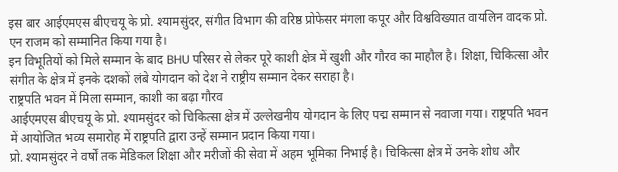इस बार आईएमएस बीएचयू के प्रो. श्यामसुंदर, संगीत विभाग की वरिष्ठ प्रोफेसर मंगला कपूर और विश्वविख्यात वायलिन वादक प्रो. एन राजम को सम्मानित किया गया है।
इन विभूतियों को मिले सम्मान के बाद BHU परिसर से लेकर पूरे काशी क्षेत्र में खुशी और गौरव का माहौल है। शिक्षा, चिकित्सा और संगीत के क्षेत्र में इनके दशकों लंबे योगदान को देश ने राष्ट्रीय सम्मान देकर सराहा है।
राष्ट्रपति भवन में मिला सम्मान, काशी का बढ़ा गौरव
आईएमएस बीएचयू के प्रो. श्यामसुंदर को चिकित्सा क्षेत्र में उल्लेखनीय योगदान के लिए पद्म सम्मान से नवाजा गया। राष्ट्रपति भवन में आयोजित भव्य समारोह में राष्ट्रपति द्वारा उन्हें सम्मान प्रदान किया गया।
प्रो. श्यामसुंदर ने वर्षों तक मेडिकल शिक्षा और मरीजों की सेवा में अहम भूमिका निभाई है। चिकित्सा क्षेत्र में उनके शोध और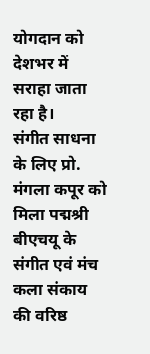योगदान को देशभर में सराहा जाता रहा है।
संगीत साधना के लिए प्रो. मंगला कपूर को मिला पद्मश्री
बीएचयू के संगीत एवं मंच कला संकाय की वरिष्ठ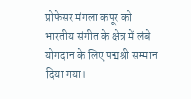प्रोफेसर मंगला कपूर को भारतीय संगीत के क्षेत्र में लंबे योगदान के लिए पद्मश्री सम्मान दिया गया।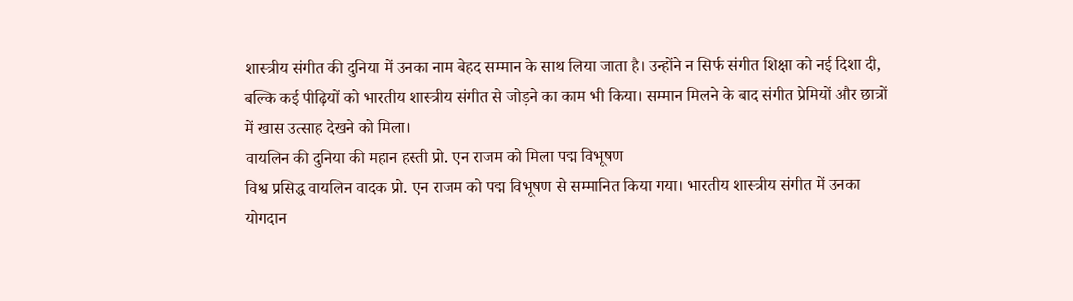शास्त्रीय संगीत की दुनिया में उनका नाम बेहद सम्मान के साथ लिया जाता है। उन्होंने न सिर्फ संगीत शिक्षा को नई दिशा दी, बल्कि कई पीढ़ियों को भारतीय शास्त्रीय संगीत से जोड़ने का काम भी किया। सम्मान मिलने के बाद संगीत प्रेमियों और छात्रों में खास उत्साह देखने को मिला।
वायलिन की दुनिया की महान हस्ती प्रो. एन राजम को मिला पद्म विभूषण
विश्व प्रसिद्ध वायलिन वादक प्रो. एन राजम को पद्म विभूषण से सम्मानित किया गया। भारतीय शास्त्रीय संगीत में उनका योगदान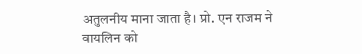अतुलनीय माना जाता है। प्रो. एन राजम ने वायलिन को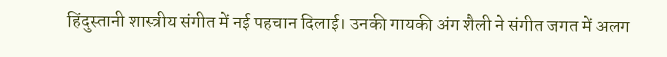हिंदुस्तानी शास्त्रीय संगीत में नई पहचान दिलाई। उनकी गायकी अंग शैली ने संगीत जगत में अलग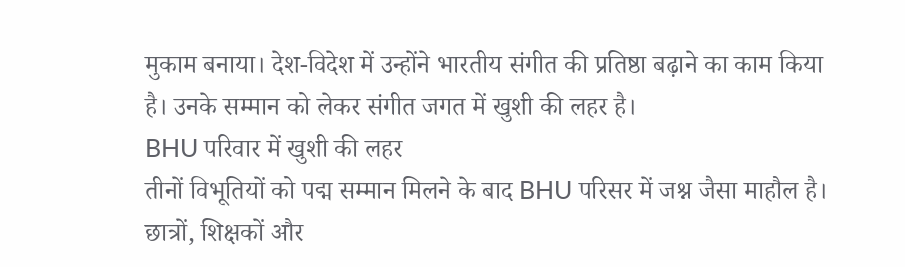मुकाम बनाया। देश-विदेश में उन्होंने भारतीय संगीत की प्रतिष्ठा बढ़ाने का काम किया है। उनके सम्मान को लेकर संगीत जगत में खुशी की लहर है।
BHU परिवार में खुशी की लहर
तीनों विभूतियों को पद्म सम्मान मिलने के बाद BHU परिसर में जश्न जैसा माहौल है। छात्रों, शिक्षकों और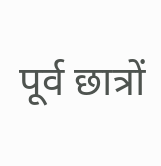पूर्व छात्रों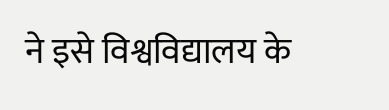ने इसे विश्वविद्यालय के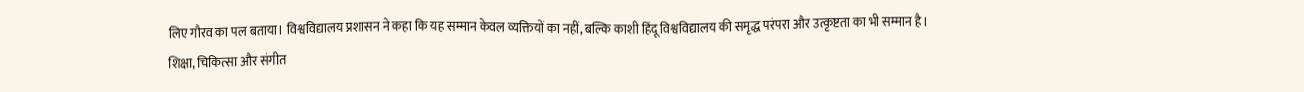लिए गौरव का पल बताया। विश्वविद्यालय प्रशासन ने कहा कि यह सम्मान केवल व्यक्तियों का नहीं, बल्कि काशी हिंदू विश्वविद्यालय की समृद्ध परंपरा और उत्कृष्टता का भी सम्मान है।
शिक्षा, चिकित्सा और संगीत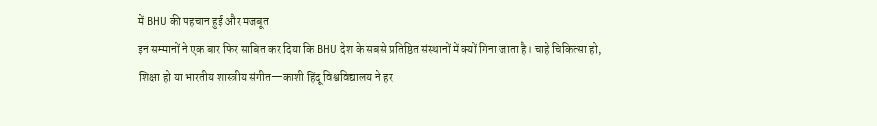में BHU की पहचान हुई और मजबूत
इन सम्मानों ने एक बार फिर साबित कर दिया कि BHU देश के सबसे प्रतिष्ठित संस्थानों में क्यों गिना जाता है। चाहे चिकित्सा हो, शिक्षा हो या भारतीय शास्त्रीय संगीत—काशी हिंदू विश्वविद्यालय ने हर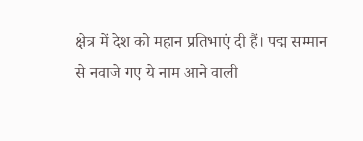क्षेत्र में देश को महान प्रतिभाएं दी हैं। पद्म सम्मान से नवाजे गए ये नाम आने वाली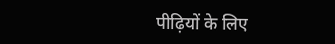पीढ़ियों के लिए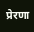प्रेरणा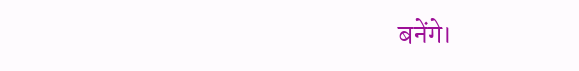बनेंगे।